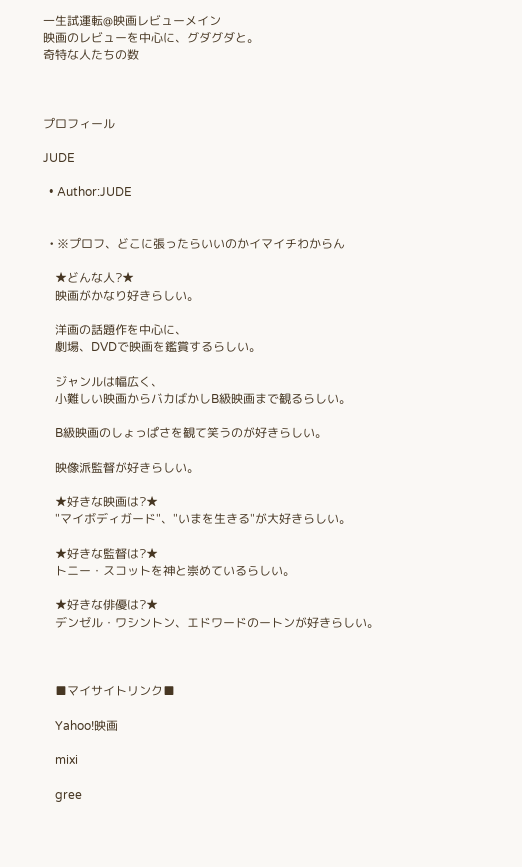一生試運転@映画レビューメイン
映画のレビューを中心に、グダグダと。
奇特な人たちの数



プロフィール

JUDE

  • Author:JUDE


  • ※プロフ、どこに張ったらいいのかイマイチわからん

    ★どんな人?★
    映画がかなり好きらしい。

    洋画の話題作を中心に、
    劇場、DVDで映画を鑑賞するらしい。

    ジャンルは幅広く、
    小難しい映画からバカばかしB級映画まで観るらしい。

    B級映画のしょっぱさを観て笑うのが好きらしい。

    映像派監督が好きらしい。

    ★好きな映画は?★
    "マイボディガード"、"いまを生きる"が大好きらしい。

    ★好きな監督は?★
    トニー・スコットを神と崇めているらしい。

    ★好きな俳優は?★
    デンゼル・ワシントン、エドワードのートンが好きらしい。



    ■マイサイトリンク■

    Yahoo!映画

    mixi

    gree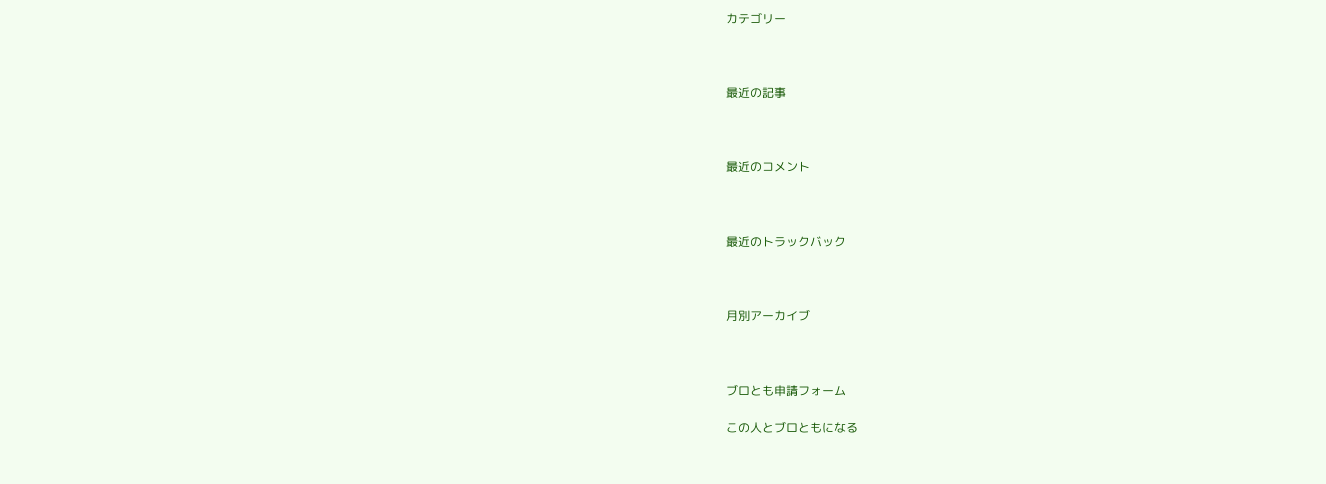カテゴリー



最近の記事



最近のコメント



最近のトラックバック



月別アーカイブ



ブロとも申請フォーム

この人とブロともになる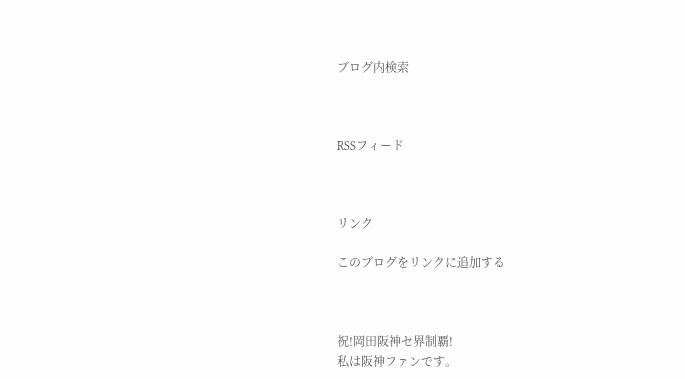ブログ内検索



RSSフィード



リンク

このブログをリンクに追加する



祝!岡田阪神セ界制覇!
私は阪神ファンです。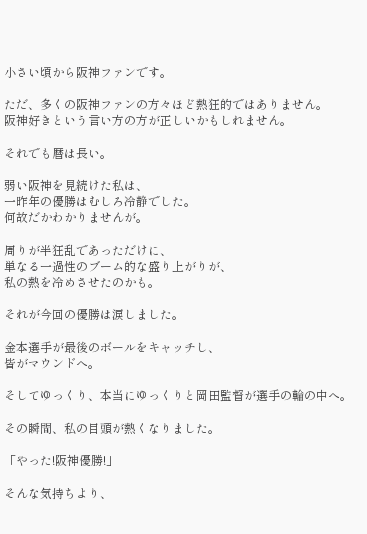小さい頃から阪神ファンです。

ただ、多くの阪神ファンの方々ほど熱狂的ではありません。
阪神好きという言い方の方が正しいかもしれません。

それでも暦は長い。

弱い阪神を見続けた私は、
一昨年の優勝はむしろ冷静でした。
何故だかわかりませんが。

周りが半狂乱であっただけに、
単なる一過性のブーム的な盛り上がりが、
私の熱を冷めさせたのかも。

それが今回の優勝は涙しました。

金本選手が最後のボールをキャッチし、
皆がマウンドへ。

そしてゆっくり、本当にゆっくりと岡田監督が選手の輪の中へ。

その瞬間、私の目頭が熱くなりました。

「やった!阪神優勝!」

そんな気持ちより、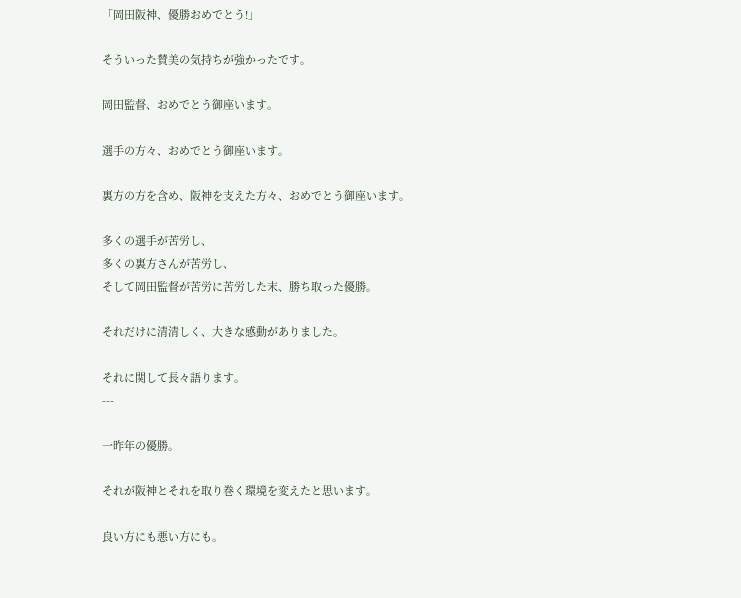「岡田阪神、優勝おめでとう!」

そういった賛美の気持ちが強かったです。

岡田監督、おめでとう御座います。

選手の方々、おめでとう御座います。

裏方の方を含め、阪神を支えた方々、おめでとう御座います。

多くの選手が苦労し、
多くの裏方さんが苦労し、
そして岡田監督が苦労に苦労した末、勝ち取った優勝。

それだけに清清しく、大きな感動がありました。

それに関して長々語ります。
---

一昨年の優勝。

それが阪神とそれを取り巻く環境を変えたと思います。

良い方にも悪い方にも。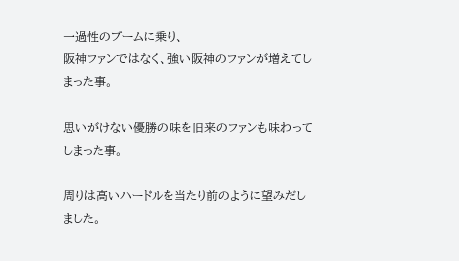一過性のブームに乗り、
阪神ファンではなく、強い阪神のファンが増えてしまった事。

思いがけない優勝の味を旧来のファンも味わってしまった事。

周りは高いハードルを当たり前のように望みだしました。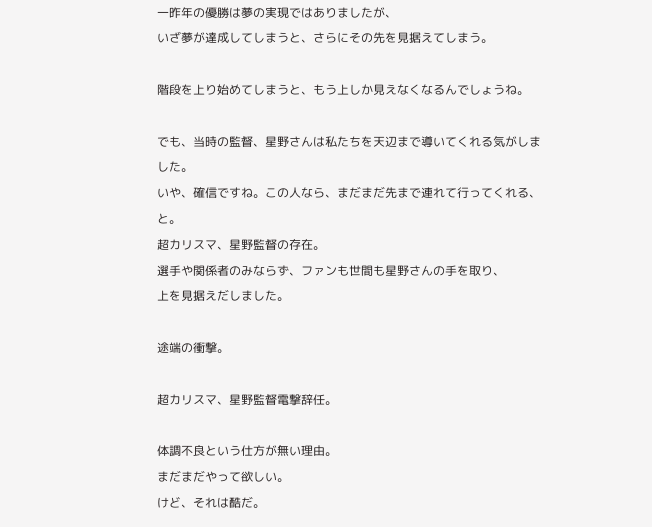一昨年の優勝は夢の実現ではありましたが、
いざ夢が達成してしまうと、さらにその先を見据えてしまう。

階段を上り始めてしまうと、もう上しか見えなくなるんでしょうね。

でも、当時の監督、星野さんは私たちを天辺まで導いてくれる気がしました。
いや、確信ですね。この人なら、まだまだ先まで連れて行ってくれる、と。
超カリスマ、星野監督の存在。
選手や関係者のみならず、ファンも世間も星野さんの手を取り、
上を見据えだしました。

途端の衝撃。

超カリスマ、星野監督電撃辞任。

体調不良という仕方が無い理由。
まだまだやって欲しい。
けど、それは酷だ。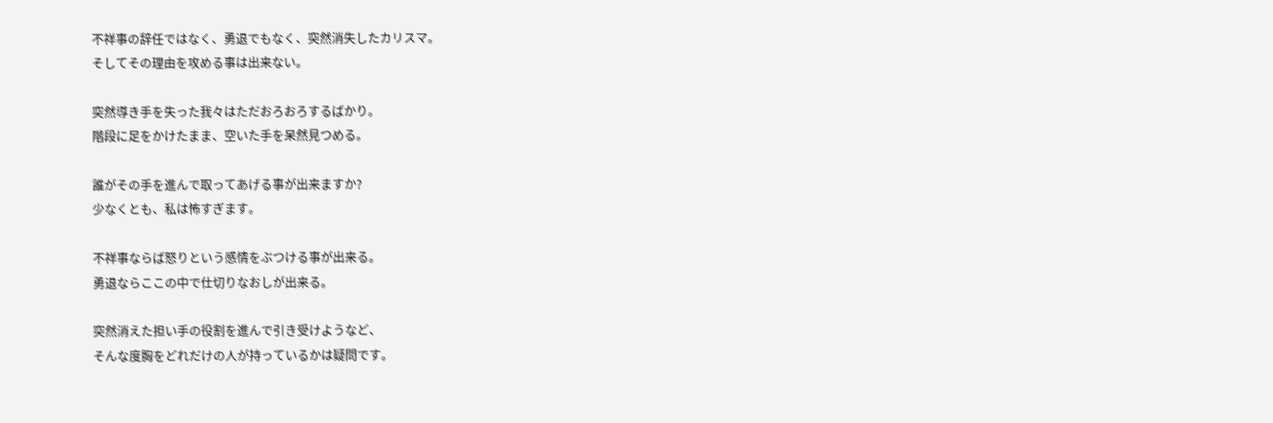不祥事の辞任ではなく、勇退でもなく、突然消失したカリスマ。
そしてその理由を攻める事は出来ない。

突然導き手を失った我々はただおろおろするばかり。
階段に足をかけたまま、空いた手を呆然見つめる。

誰がその手を進んで取ってあげる事が出来ますか?
少なくとも、私は怖すぎます。

不祥事ならば怒りという感情をぶつける事が出来る。
勇退ならここの中で仕切りなおしが出来る。

突然消えた担い手の役割を進んで引き受けようなど、
そんな度胸をどれだけの人が持っているかは疑問です。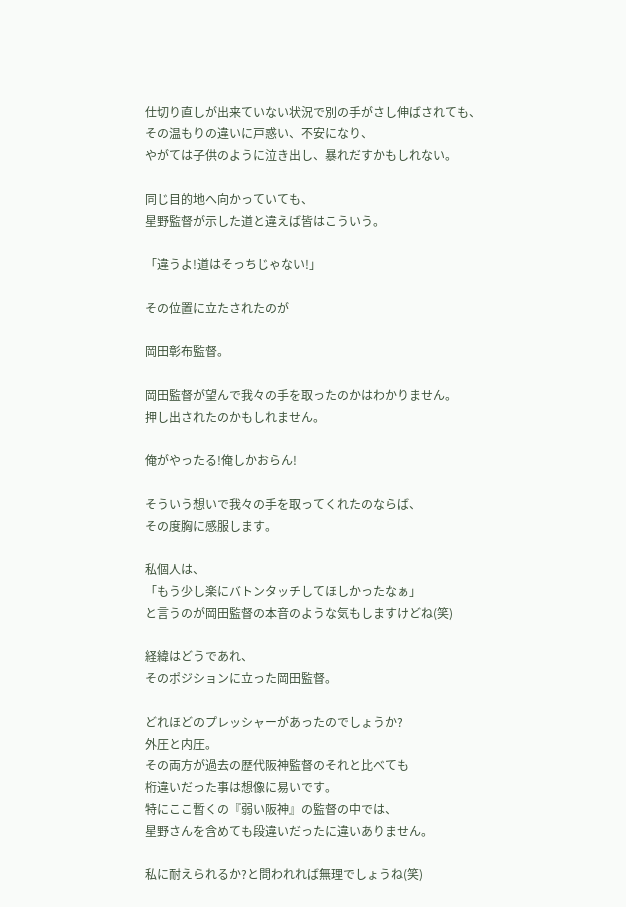仕切り直しが出来ていない状況で別の手がさし伸ばされても、
その温もりの違いに戸惑い、不安になり、
やがては子供のように泣き出し、暴れだすかもしれない。

同じ目的地へ向かっていても、
星野監督が示した道と違えば皆はこういう。

「違うよ!道はそっちじゃない!」

その位置に立たされたのが

岡田彰布監督。

岡田監督が望んで我々の手を取ったのかはわかりません。
押し出されたのかもしれません。

俺がやったる!俺しかおらん!

そういう想いで我々の手を取ってくれたのならば、
その度胸に感服します。

私個人は、
「もう少し楽にバトンタッチしてほしかったなぁ」
と言うのが岡田監督の本音のような気もしますけどね(笑)

経緯はどうであれ、
そのポジションに立った岡田監督。

どれほどのプレッシャーがあったのでしょうか?
外圧と内圧。
その両方が過去の歴代阪神監督のそれと比べても
桁違いだった事は想像に易いです。
特にここ暫くの『弱い阪神』の監督の中では、
星野さんを含めても段違いだったに違いありません。

私に耐えられるか?と問われれば無理でしょうね(笑)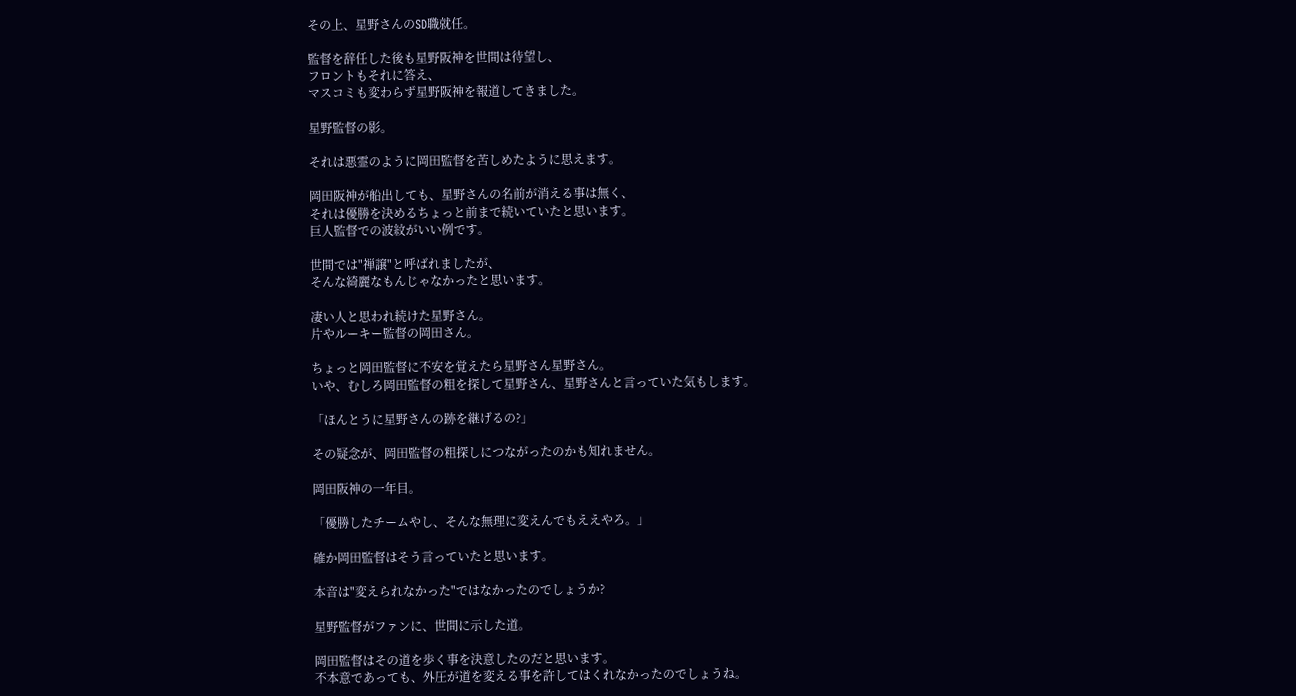その上、星野さんのSD職就任。

監督を辞任した後も星野阪神を世間は待望し、
フロントもそれに答え、
マスコミも変わらず星野阪神を報道してきました。

星野監督の影。

それは悪霊のように岡田監督を苦しめたように思えます。

岡田阪神が船出しても、星野さんの名前が消える事は無く、
それは優勝を決めるちょっと前まで続いていたと思います。
巨人監督での波紋がいい例です。

世間では"禅譲"と呼ばれましたが、
そんな綺麗なもんじゃなかったと思います。

凄い人と思われ続けた星野さん。
片やルーキー監督の岡田さん。

ちょっと岡田監督に不安を覚えたら星野さん星野さん。
いや、むしろ岡田監督の粗を探して星野さん、星野さんと言っていた気もします。

「ほんとうに星野さんの跡を継げるの?」

その疑念が、岡田監督の粗探しにつながったのかも知れません。

岡田阪神の一年目。

「優勝したチームやし、そんな無理に変えんでもええやろ。」

確か岡田監督はそう言っていたと思います。

本音は"変えられなかった"ではなかったのでしょうか?

星野監督がファンに、世間に示した道。

岡田監督はその道を歩く事を決意したのだと思います。
不本意であっても、外圧が道を変える事を許してはくれなかったのでしょうね。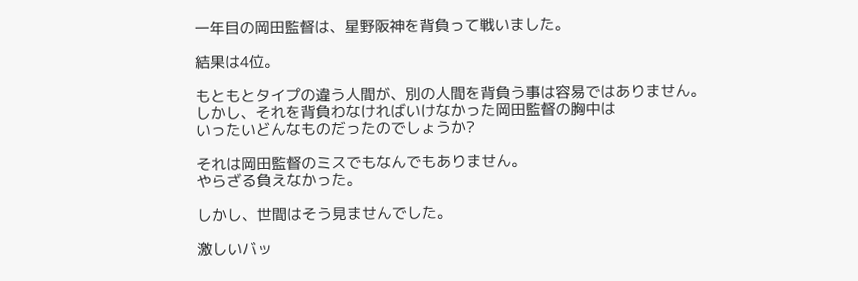一年目の岡田監督は、星野阪神を背負って戦いました。

結果は4位。

もともとタイプの違う人間が、別の人間を背負う事は容易ではありません。
しかし、それを背負わなければいけなかった岡田監督の胸中は
いったいどんなものだったのでしょうか?

それは岡田監督のミスでもなんでもありません。
やらざる負えなかった。

しかし、世間はそう見ませんでした。

激しいバッ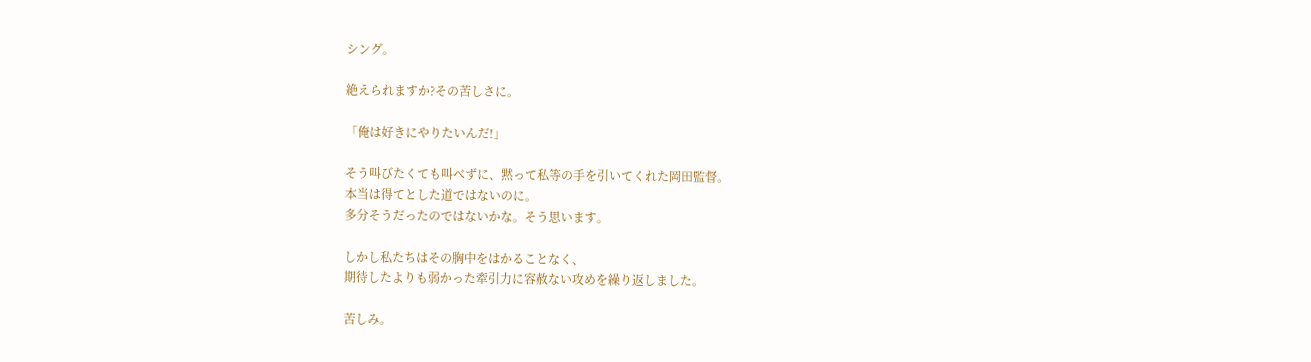シング。

絶えられますか?その苦しさに。

「俺は好きにやりたいんだ!」

そう叫びたくても叫べずに、黙って私等の手を引いてくれた岡田監督。
本当は得てとした道ではないのに。
多分そうだったのではないかな。そう思います。

しかし私たちはその胸中をはかることなく、
期待したよりも弱かった牽引力に容赦ない攻めを繰り返しました。

苦しみ。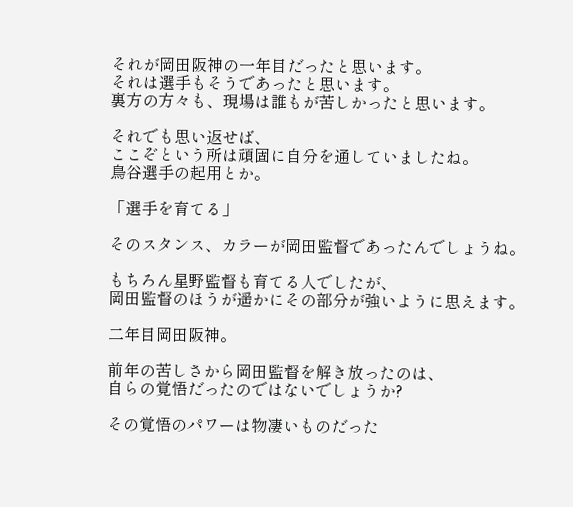それが岡田阪神の一年目だったと思います。
それは選手もそうであったと思います。
裏方の方々も、現場は誰もが苦しかったと思います。

それでも思い返せば、
ここぞという所は頑固に自分を通していましたね。
鳥谷選手の起用とか。

「選手を育てる」

そのスタンス、カラーが岡田監督であったんでしょうね。

もちろん星野監督も育てる人でしたが、
岡田監督のほうが遥かにその部分が強いように思えます。

二年目岡田阪神。

前年の苦しさから岡田監督を解き放ったのは、
自らの覚悟だったのではないでしょうか?

その覚悟のパワーは物凄いものだった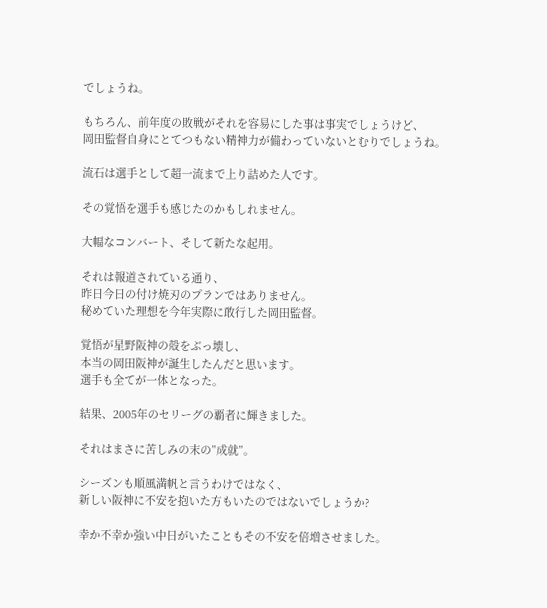でしょうね。

もちろん、前年度の敗戦がそれを容易にした事は事実でしょうけど、
岡田監督自身にとてつもない精神力が備わっていないとむりでしょうね。

流石は選手として超一流まで上り詰めた人です。

その覚悟を選手も感じたのかもしれません。

大幅なコンバート、そして新たな起用。

それは報道されている通り、
昨日今日の付け焼刃のプランではありません。
秘めていた理想を今年実際に敢行した岡田監督。

覚悟が星野阪神の殻をぶっ壊し、
本当の岡田阪神が誕生したんだと思います。
選手も全てが一体となった。

結果、2005年のセリーグの覇者に輝きました。

それはまさに苦しみの末の”成就”。

シーズンも順風満帆と言うわけではなく、
新しい阪神に不安を抱いた方もいたのではないでしょうか?

幸か不幸か強い中日がいたこともその不安を倍増させました。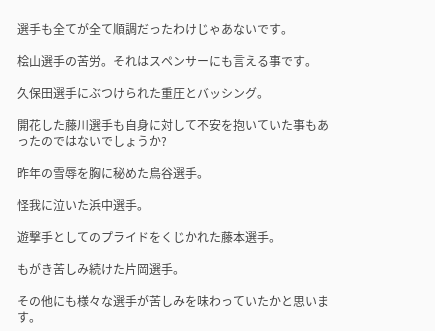選手も全てが全て順調だったわけじゃあないです。

桧山選手の苦労。それはスペンサーにも言える事です。

久保田選手にぶつけられた重圧とバッシング。

開花した藤川選手も自身に対して不安を抱いていた事もあったのではないでしょうか?

昨年の雪辱を胸に秘めた鳥谷選手。

怪我に泣いた浜中選手。

遊撃手としてのプライドをくじかれた藤本選手。

もがき苦しみ続けた片岡選手。

その他にも様々な選手が苦しみを味わっていたかと思います。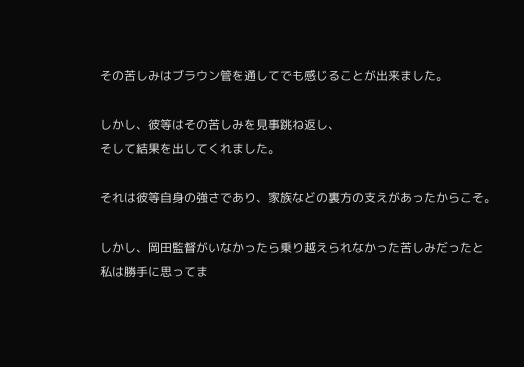その苦しみはブラウン管を通してでも感じることが出来ました。

しかし、彼等はその苦しみを見事跳ね返し、
そして結果を出してくれました。

それは彼等自身の強さであり、家族などの裏方の支えがあったからこそ。

しかし、岡田監督がいなかったら乗り越えられなかった苦しみだったと
私は勝手に思ってま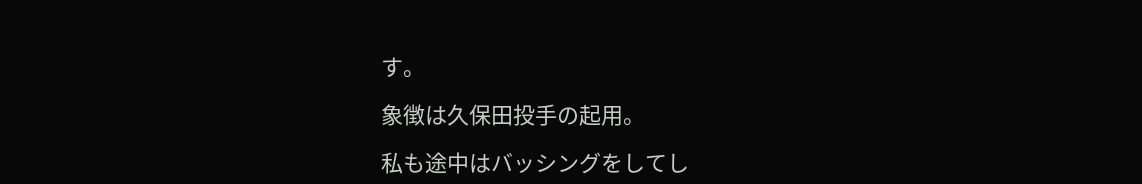す。

象徴は久保田投手の起用。

私も途中はバッシングをしてし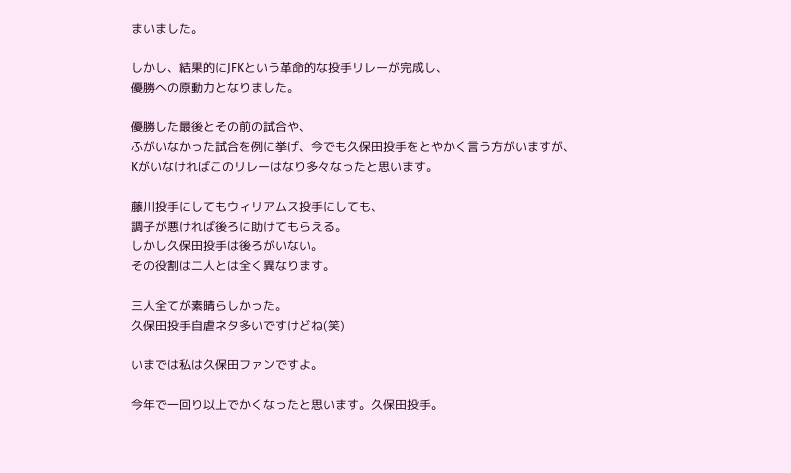まいました。

しかし、結果的にJFKという革命的な投手リレーが完成し、
優勝への原動力となりました。

優勝した最後とその前の試合や、
ふがいなかった試合を例に挙げ、今でも久保田投手をとやかく言う方がいますが、
Kがいなければこのリレーはなり多々なったと思います。

藤川投手にしてもウィリアムス投手にしても、
調子が悪ければ後ろに助けてもらえる。
しかし久保田投手は後ろがいない。
その役割は二人とは全く異なります。

三人全てが素晴らしかった。
久保田投手自虐ネタ多いですけどね(笑)

いまでは私は久保田ファンですよ。

今年で一回り以上でかくなったと思います。久保田投手。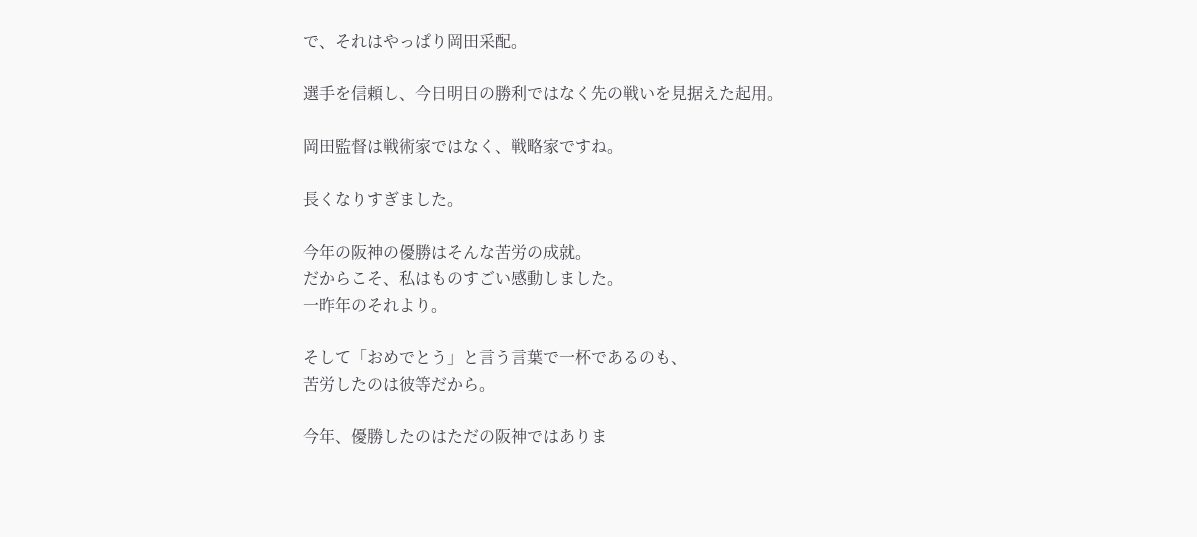で、それはやっぱり岡田采配。

選手を信頼し、今日明日の勝利ではなく先の戦いを見据えた起用。

岡田監督は戦術家ではなく、戦略家ですね。

長くなりすぎました。

今年の阪神の優勝はそんな苦労の成就。
だからこそ、私はものすごい感動しました。
一昨年のそれより。

そして「おめでとう」と言う言葉で一杯であるのも、
苦労したのは彼等だから。

今年、優勝したのはただの阪神ではありま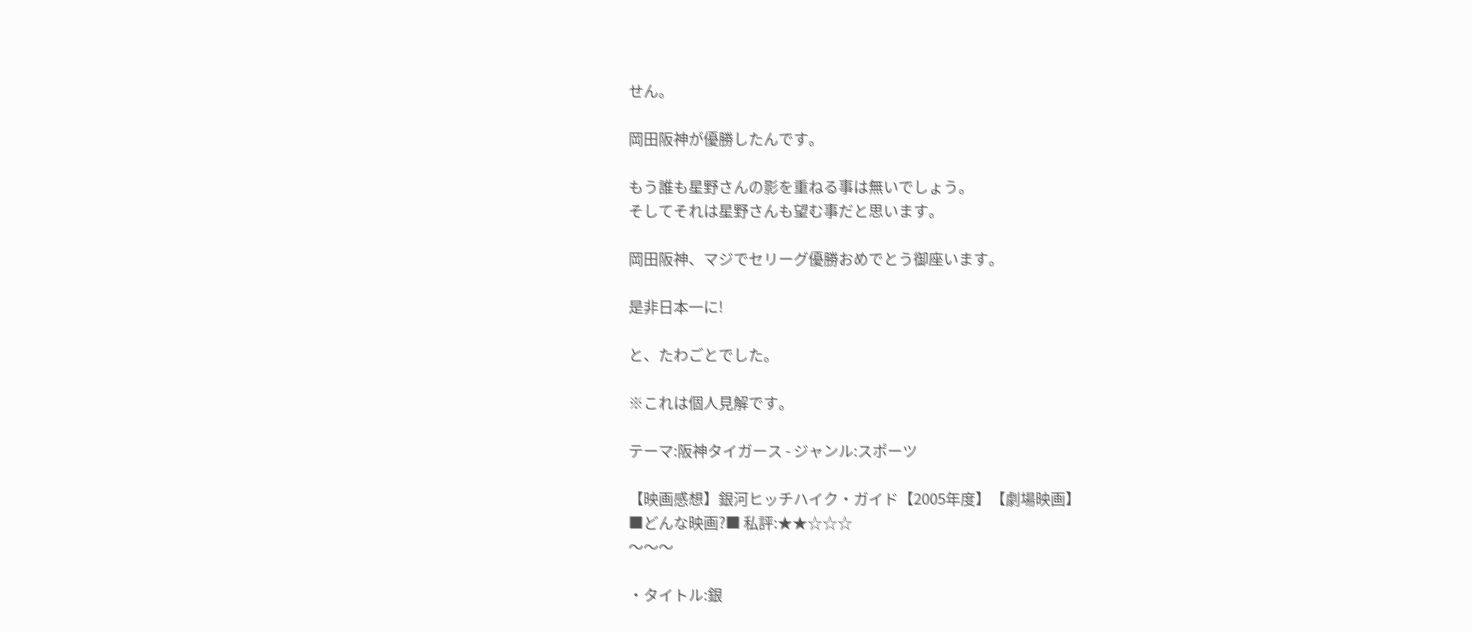せん。

岡田阪神が優勝したんです。

もう誰も星野さんの影を重ねる事は無いでしょう。
そしてそれは星野さんも望む事だと思います。

岡田阪神、マジでセリーグ優勝おめでとう御座います。

是非日本一に!

と、たわごとでした。

※これは個人見解です。

テーマ:阪神タイガース - ジャンル:スポーツ

【映画感想】銀河ヒッチハイク・ガイド【2005年度】【劇場映画】
■どんな映画?■ 私評:★★☆☆☆
〜〜〜

・タイトル:銀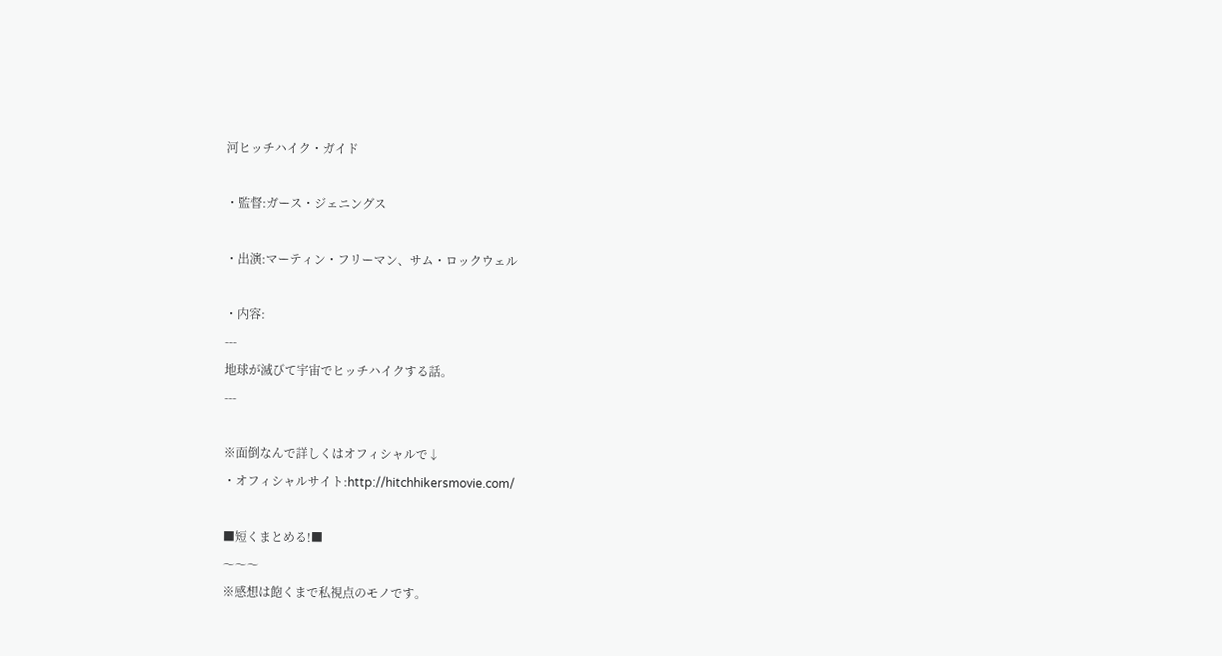河ヒッチハイク・ガイド

・監督:ガース・ジェニングス

・出演:マーティン・フリーマン、サム・ロックウェル

・内容:
---
地球が滅びて宇宙でヒッチハイクする話。
---

※面倒なんで詳しくはオフィシャルで↓
・オフィシャルサイト:http://hitchhikersmovie.com/

■短くまとめる!■
〜〜〜
※感想は飽くまで私視点のモノです。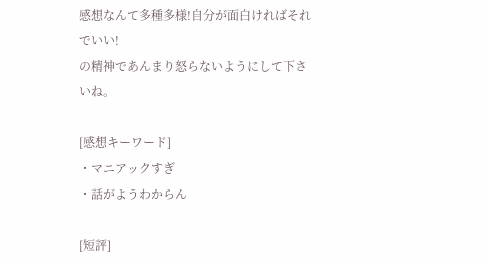感想なんて多種多様!自分が面白ければそれでいい!
の精神であんまり怒らないようにして下さいね。

[感想キーワード]
・マニアックすぎ
・話がようわからん

[短評]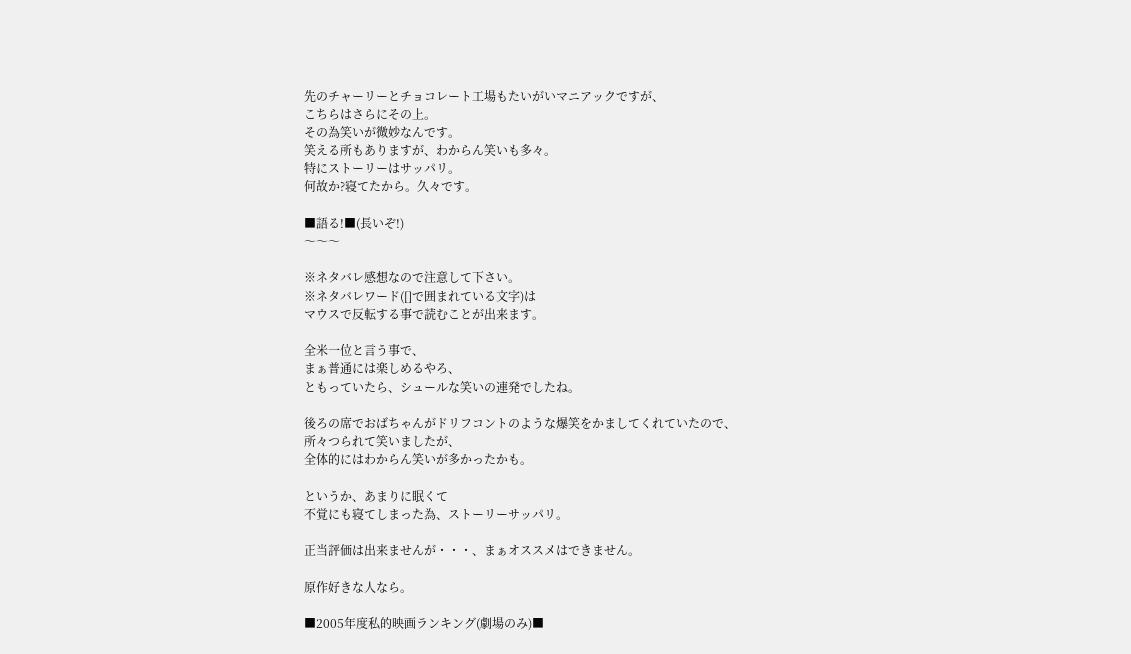先のチャーリーとチョコレート工場もたいがいマニアックですが、
こちらはさらにその上。
その為笑いが微妙なんです。
笑える所もありますが、わからん笑いも多々。
特にストーリーはサッパリ。
何故か?寝てたから。久々です。

■語る!■(長いぞ!)
〜〜〜

※ネタバレ感想なので注意して下さい。
※ネタバレワード([]で囲まれている文字)は
マウスで反転する事で読むことが出来ます。

全米一位と言う事で、
まぁ普通には楽しめるやろ、
ともっていたら、シュールな笑いの連発でしたね。

後ろの席でおばちゃんがドリフコントのような爆笑をかましてくれていたので、
所々つられて笑いましたが、
全体的にはわからん笑いが多かったかも。

というか、あまりに眠くて
不覚にも寝てしまった為、ストーリーサッパリ。

正当評価は出来ませんが・・・、まぁオススメはできません。

原作好きな人なら。

■2005年度私的映画ランキング(劇場のみ)■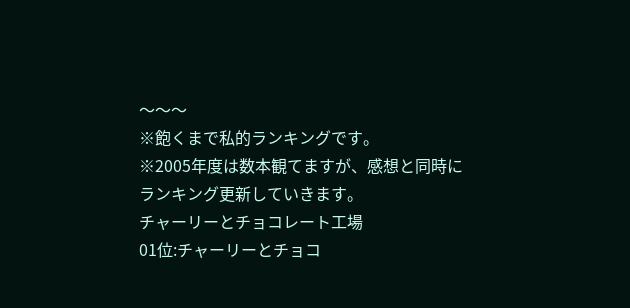〜〜〜
※飽くまで私的ランキングです。
※2005年度は数本観てますが、感想と同時にランキング更新していきます。
チャーリーとチョコレート工場
01位:チャーリーとチョコ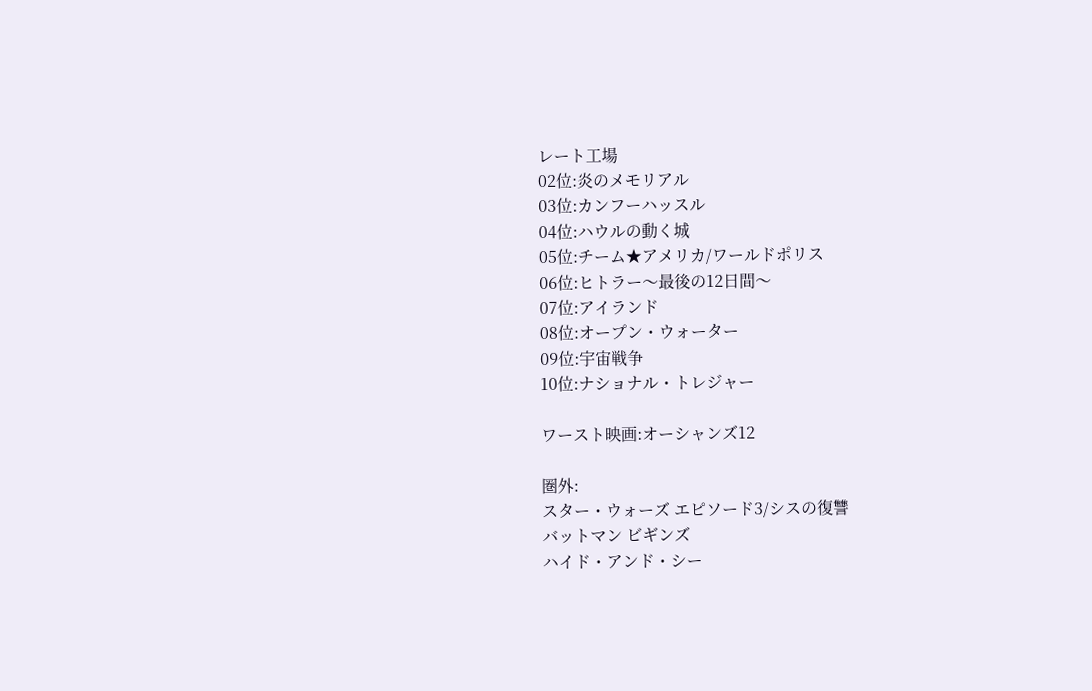レート工場
02位:炎のメモリアル
03位:カンフーハッスル
04位:ハウルの動く城
05位:チーム★アメリカ/ワールドポリス
06位:ヒトラー〜最後の12日間〜
07位:アイランド
08位:オープン・ウォーター
09位:宇宙戦争
10位:ナショナル・トレジャー

ワースト映画:オーシャンズ12

圏外:
スター・ウォーズ エピソード3/シスの復讐
バットマン ビギンズ
ハイド・アンド・シー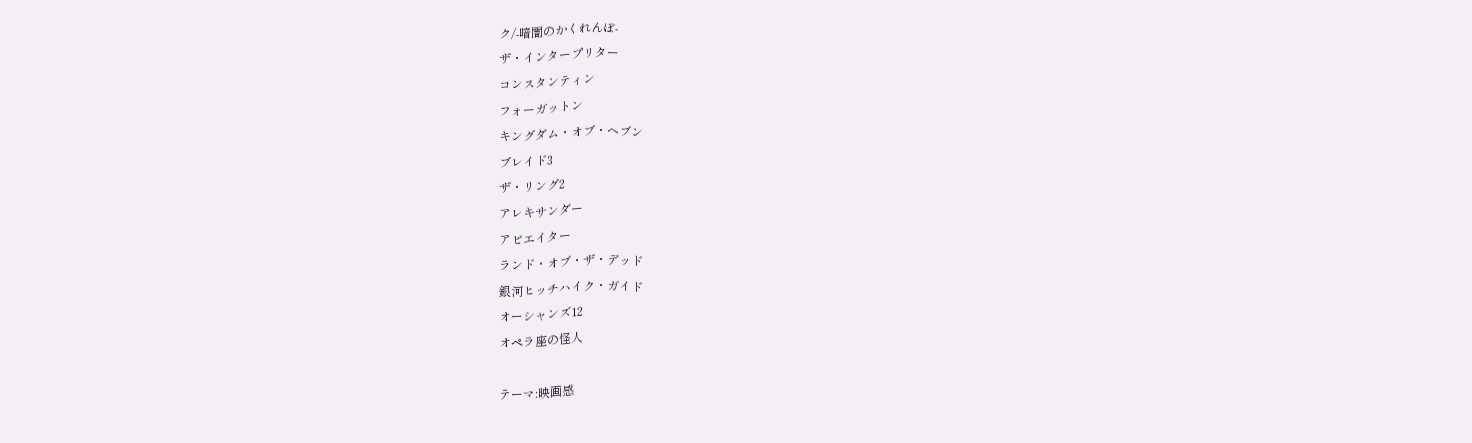ク/-暗闇のかくれんぼ-
ザ・インタープリター
コンスタンティン
フォーガットン
キングダム・オブ・ヘブン
ブレイド3
ザ・リング2
アレキサンダー
アビエイター
ランド・オブ・ザ・デッド
銀河ヒッチハイク・ガイド
オーシャンズ12
オペラ座の怪人

テーマ:映画感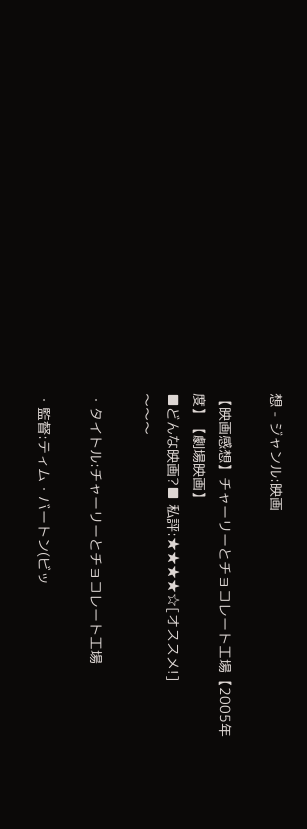想 - ジャンル:映画

【映画感想】チャーリーとチョコレート工場【2005年度】【劇場映画】
■どんな映画?■ 私評:★★★★☆[オススメ!]
〜〜〜

・タイトル:チャーリーとチョコレート工場

・監督:ティム・バートン(ビッ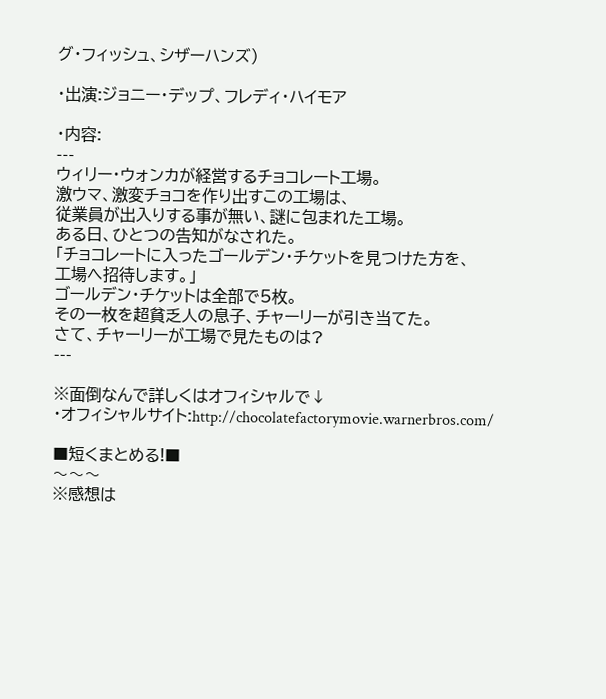グ・フィッシュ、シザーハンズ)

・出演:ジョニー・デップ、フレディ・ハイモア

・内容:
---
ウィリー・ウォンカが経営するチョコレート工場。
激ウマ、激変チョコを作り出すこの工場は、
従業員が出入りする事が無い、謎に包まれた工場。
ある日、ひとつの告知がなされた。
「チョコレートに入ったゴールデン・チケットを見つけた方を、
工場へ招待します。」
ゴールデン・チケットは全部で5枚。
その一枚を超貧乏人の息子、チャーリーが引き当てた。
さて、チャーリーが工場で見たものは?
---

※面倒なんで詳しくはオフィシャルで↓
・オフィシャルサイト:http://chocolatefactorymovie.warnerbros.com/

■短くまとめる!■
〜〜〜
※感想は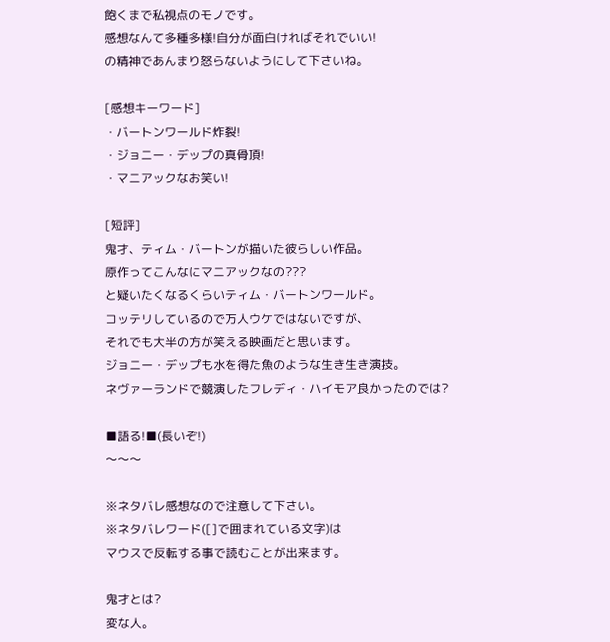飽くまで私視点のモノです。
感想なんて多種多様!自分が面白ければそれでいい!
の精神であんまり怒らないようにして下さいね。

[感想キーワード]
・バートンワールド炸裂!
・ジョニー・デップの真骨頂!
・マニアックなお笑い!

[短評]
鬼才、ティム・バートンが描いた彼らしい作品。
原作ってこんなにマニアックなの???
と疑いたくなるくらいティム・バートンワールド。
コッテリしているので万人ウケではないですが、
それでも大半の方が笑える映画だと思います。
ジョニー・デップも水を得た魚のような生き生き演技。
ネヴァーランドで競演したフレディ・ハイモア良かったのでは?

■語る!■(長いぞ!)
〜〜〜

※ネタバレ感想なので注意して下さい。
※ネタバレワード([]で囲まれている文字)は
マウスで反転する事で読むことが出来ます。

鬼才とは?
変な人。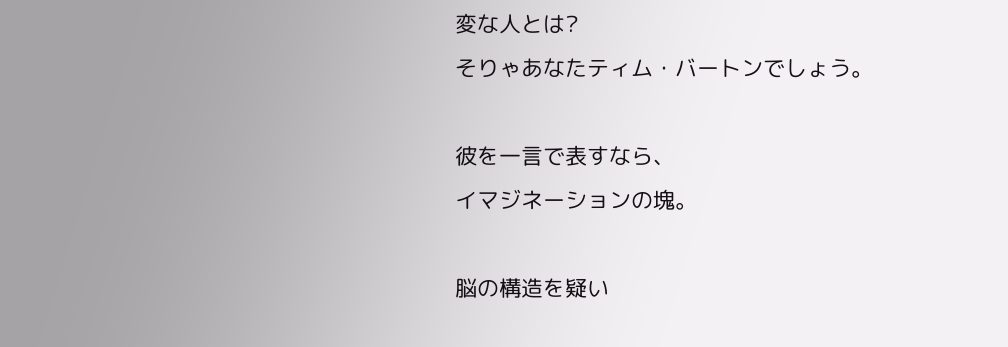変な人とは?
そりゃあなたティム・バートンでしょう。

彼を一言で表すなら、
イマジネーションの塊。

脳の構造を疑い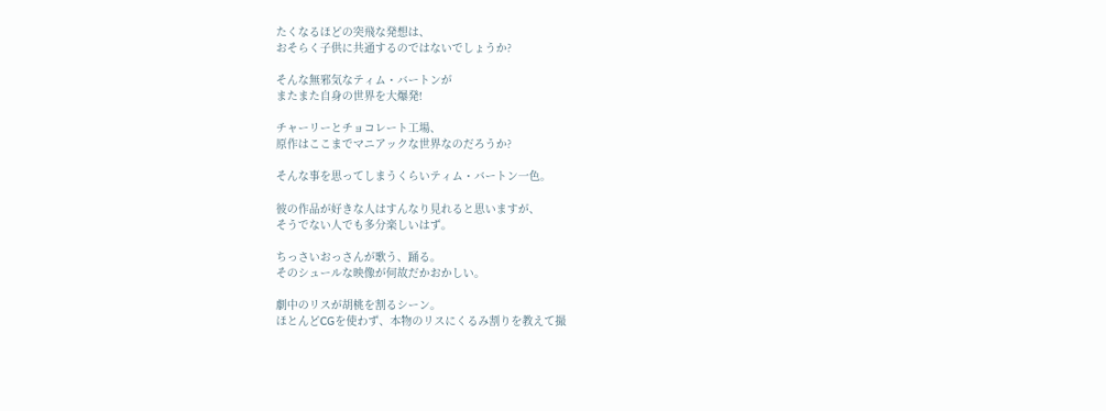たくなるほどの突飛な発想は、
おそらく子供に共通するのではないでしょうか?

そんな無邪気なティム・バートンが
またまた自身の世界を大爆発!

チャーリーとチョコレート工場、
原作はここまでマニアックな世界なのだろうか?

そんな事を思ってしまうくらいティム・バートン一色。

彼の作品が好きな人はすんなり見れると思いますが、
そうでない人でも多分楽しいはず。

ちっさいおっさんが歌う、踊る。
そのシュールな映像が何故だかおかしい。

劇中のリスが胡桃を割るシーン。
ほとんどCGを使わず、本物のリスにくるみ割りを教えて撮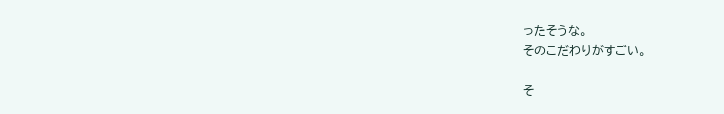ったそうな。
そのこだわりがすごい。

そ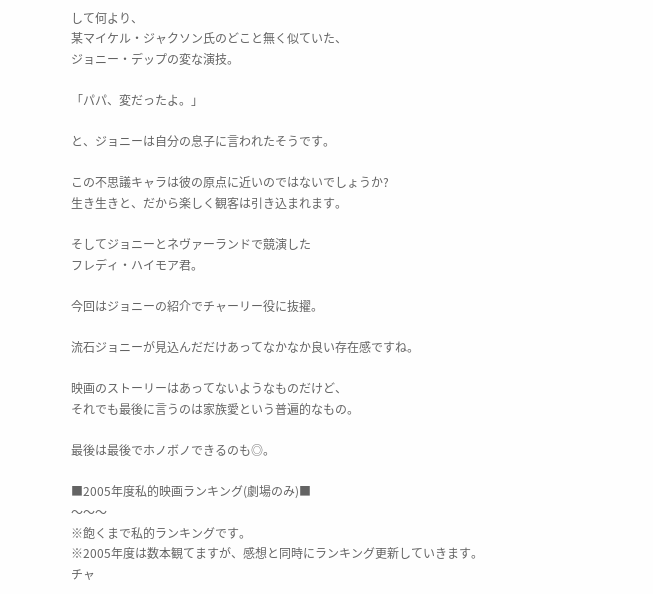して何より、
某マイケル・ジャクソン氏のどこと無く似ていた、
ジョニー・デップの変な演技。

「パパ、変だったよ。」

と、ジョニーは自分の息子に言われたそうです。

この不思議キャラは彼の原点に近いのではないでしょうか?
生き生きと、だから楽しく観客は引き込まれます。

そしてジョニーとネヴァーランドで競演した
フレディ・ハイモア君。

今回はジョニーの紹介でチャーリー役に抜擢。

流石ジョニーが見込んだだけあってなかなか良い存在感ですね。

映画のストーリーはあってないようなものだけど、
それでも最後に言うのは家族愛という普遍的なもの。

最後は最後でホノボノできるのも◎。

■2005年度私的映画ランキング(劇場のみ)■
〜〜〜
※飽くまで私的ランキングです。
※2005年度は数本観てますが、感想と同時にランキング更新していきます。
チャ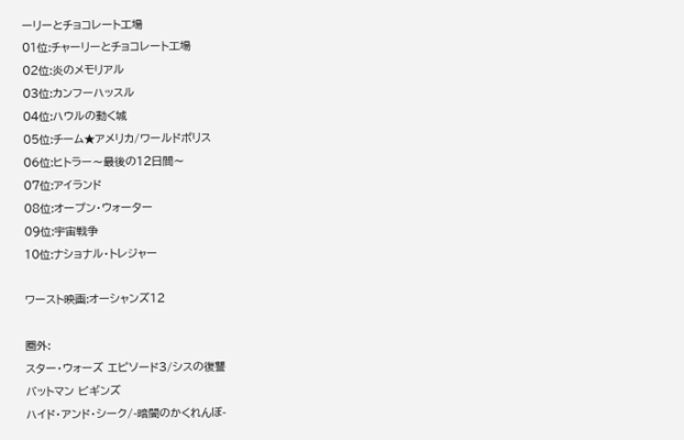ーリーとチョコレート工場
01位:チャーリーとチョコレート工場
02位:炎のメモリアル
03位:カンフーハッスル
04位:ハウルの動く城
05位:チーム★アメリカ/ワールドポリス
06位:ヒトラー〜最後の12日間〜
07位:アイランド
08位:オープン・ウォーター
09位:宇宙戦争
10位:ナショナル・トレジャー

ワースト映画:オーシャンズ12

圏外:
スター・ウォーズ エピソード3/シスの復讐
バットマン ビギンズ
ハイド・アンド・シーク/-暗闇のかくれんぼ-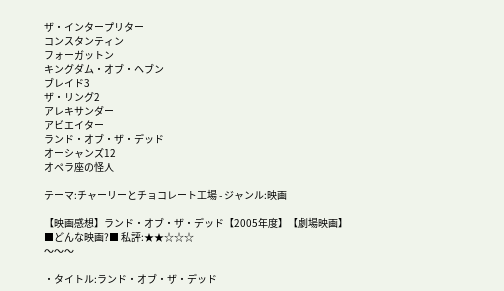ザ・インタープリター
コンスタンティン
フォーガットン
キングダム・オブ・ヘブン
ブレイド3
ザ・リング2
アレキサンダー
アビエイター
ランド・オブ・ザ・デッド
オーシャンズ12
オペラ座の怪人

テーマ:チャーリーとチョコレート工場 - ジャンル:映画

【映画感想】ランド・オブ・ザ・デッド【2005年度】【劇場映画】
■どんな映画?■ 私評:★★☆☆☆
〜〜〜

・タイトル:ランド・オブ・ザ・デッド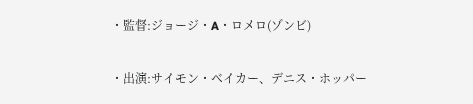・監督:ジョージ・A・ロメロ(ゾンビ)

・出演:サイモン・ベイカー、デニス・ホッパー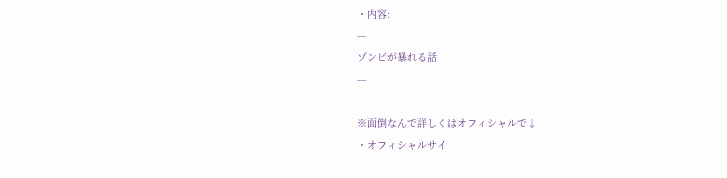・内容:
---
ゾンビが暴れる話
---

※面倒なんで詳しくはオフィシャルで↓
・オフィシャルサイ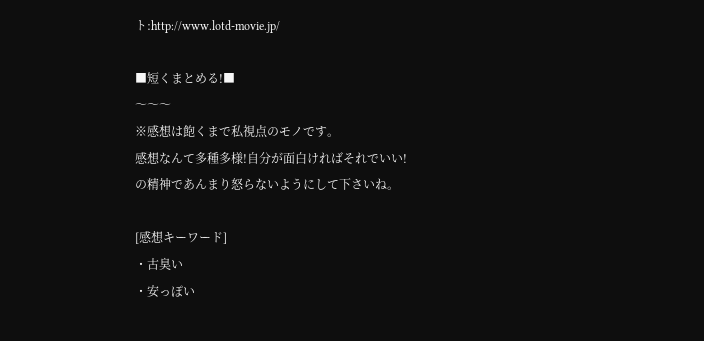ト:http://www.lotd-movie.jp/

■短くまとめる!■
〜〜〜
※感想は飽くまで私視点のモノです。
感想なんて多種多様!自分が面白ければそれでいい!
の精神であんまり怒らないようにして下さいね。

[感想キーワード]
・古臭い
・安っぽい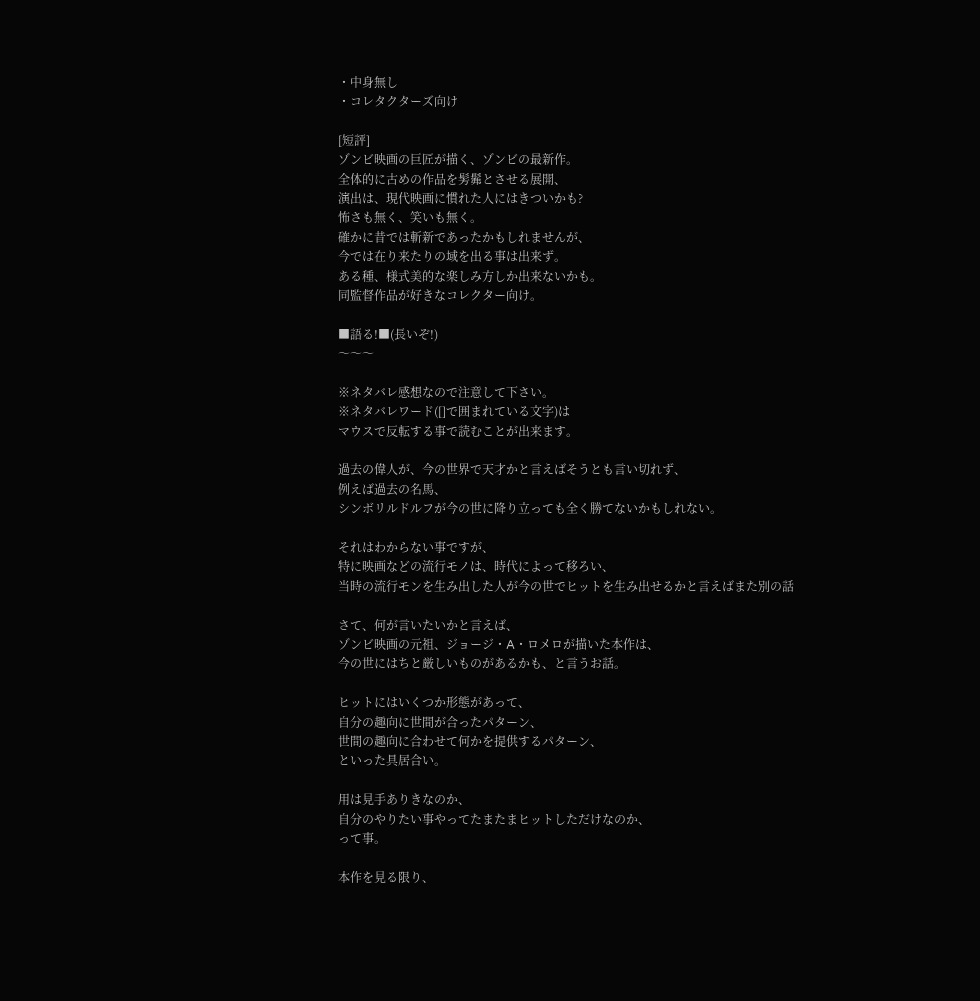・中身無し
・コレタクターズ向け

[短評]
ゾンビ映画の巨匠が描く、ゾンビの最新作。
全体的に古めの作品を髣髴とさせる展開、
演出は、現代映画に慣れた人にはきついかも?
怖さも無く、笑いも無く。
確かに昔では斬新であったかもしれませんが、
今では在り来たりの域を出る事は出来ず。
ある種、様式美的な楽しみ方しか出来ないかも。
同監督作品が好きなコレクター向け。

■語る!■(長いぞ!)
〜〜〜

※ネタバレ感想なので注意して下さい。
※ネタバレワード([]で囲まれている文字)は
マウスで反転する事で読むことが出来ます。

過去の偉人が、今の世界で天才かと言えばそうとも言い切れず、
例えば過去の名馬、
シンボリルドルフが今の世に降り立っても全く勝てないかもしれない。

それはわからない事ですが、
特に映画などの流行モノは、時代によって移ろい、
当時の流行モンを生み出した人が今の世でヒットを生み出せるかと言えばまた別の話

さて、何が言いたいかと言えば、
ゾンビ映画の元祖、ジョージ・A・ロメロが描いた本作は、
今の世にはちと厳しいものがあるかも、と言うお話。

ヒットにはいくつか形態があって、
自分の趣向に世間が合ったパターン、
世間の趣向に合わせて何かを提供するパターン、
といった具居合い。

用は見手ありきなのか、
自分のやりたい事やってたまたまヒットしただけなのか、
って事。

本作を見る限り、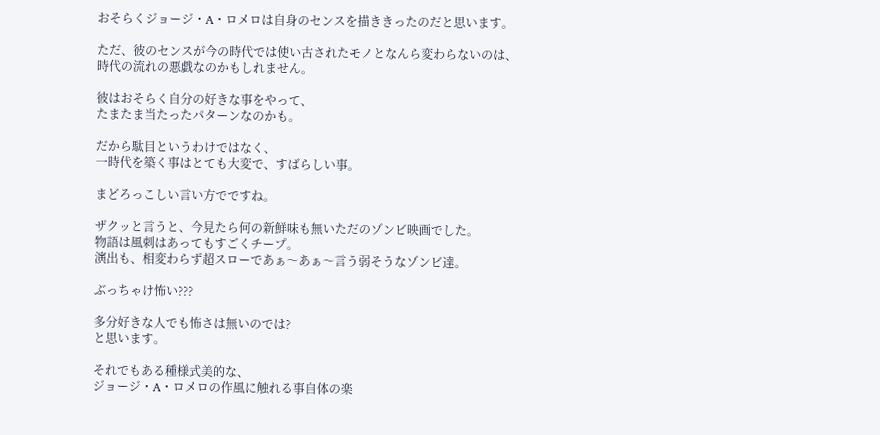おそらくジョージ・A・ロメロは自身のセンスを描ききったのだと思います。

ただ、彼のセンスが今の時代では使い古されたモノとなんら変わらないのは、
時代の流れの悪戯なのかもしれません。

彼はおそらく自分の好きな事をやって、
たまたま当たったパターンなのかも。

だから駄目というわけではなく、
一時代を築く事はとても大変で、すばらしい事。

まどろっこしい言い方でですね。

ザクッと言うと、今見たら何の新鮮味も無いただのゾンビ映画でした。
物語は風刺はあってもすごくチープ。
演出も、相変わらず超スローであぁ〜あぁ〜言う弱そうなゾンビ達。

ぶっちゃけ怖い???

多分好きな人でも怖さは無いのでは?
と思います。

それでもある種様式美的な、
ジョージ・A・ロメロの作風に触れる事自体の楽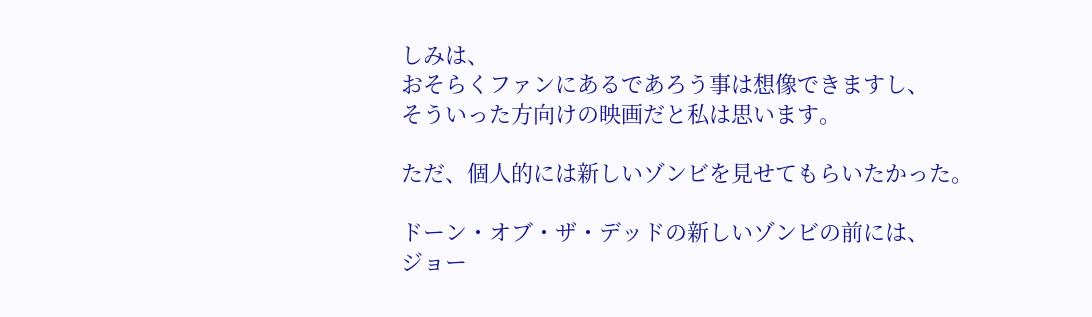しみは、
おそらくファンにあるであろう事は想像できますし、
そういった方向けの映画だと私は思います。

ただ、個人的には新しいゾンビを見せてもらいたかった。

ドーン・オブ・ザ・デッドの新しいゾンビの前には、
ジョー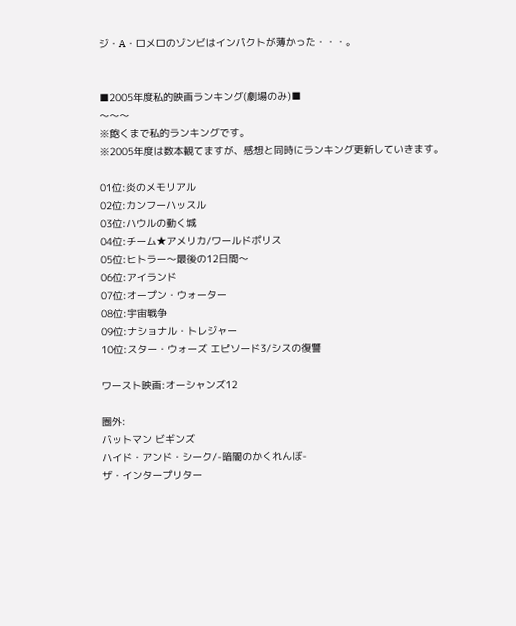ジ・A・ロメロのゾンビはインパクトが薄かった・・・。


■2005年度私的映画ランキング(劇場のみ)■
〜〜〜
※飽くまで私的ランキングです。
※2005年度は数本観てますが、感想と同時にランキング更新していきます。

01位:炎のメモリアル
02位:カンフーハッスル
03位:ハウルの動く城
04位:チーム★アメリカ/ワールドポリス
05位:ヒトラー〜最後の12日間〜
06位:アイランド
07位:オープン・ウォーター
08位:宇宙戦争
09位:ナショナル・トレジャー
10位:スター・ウォーズ エピソード3/シスの復讐

ワースト映画:オーシャンズ12

圏外:
バットマン ビギンズ
ハイド・アンド・シーク/-暗闇のかくれんぼ-
ザ・インタープリター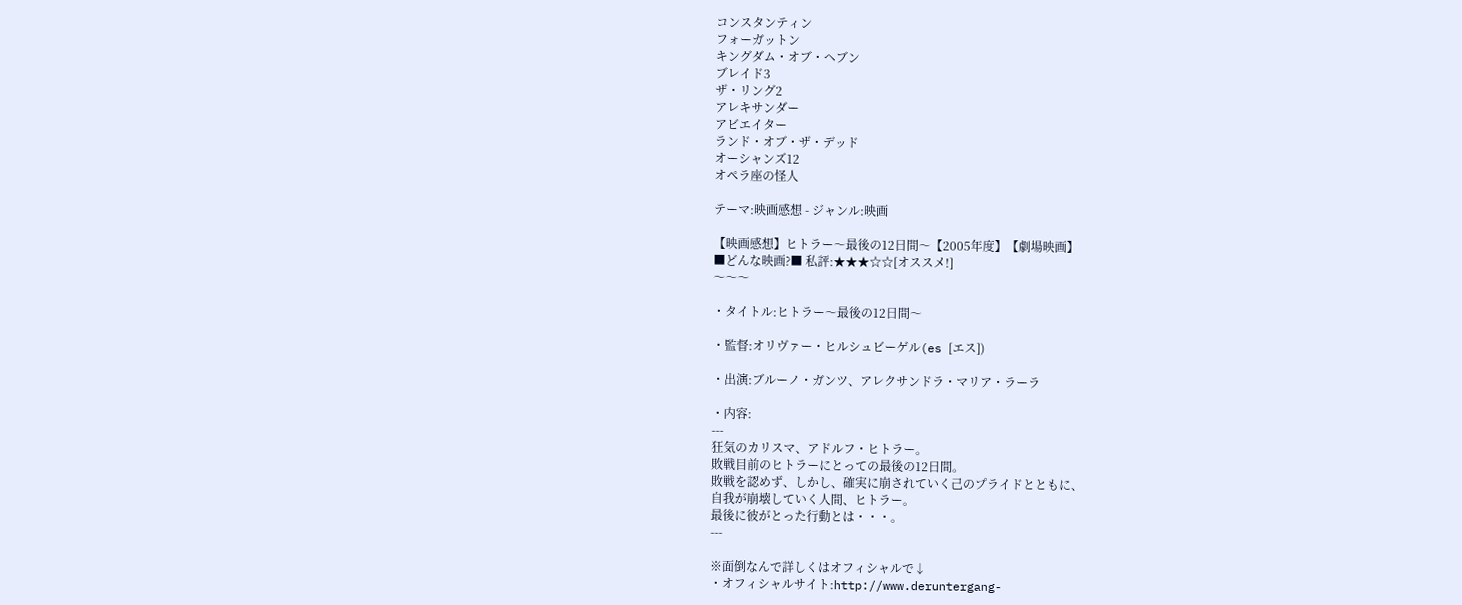コンスタンティン
フォーガットン
キングダム・オブ・ヘブン
ブレイド3
ザ・リング2
アレキサンダー
アビエイター
ランド・オブ・ザ・デッド
オーシャンズ12
オペラ座の怪人

テーマ:映画感想 - ジャンル:映画

【映画感想】ヒトラー〜最後の12日間〜【2005年度】【劇場映画】
■どんな映画?■ 私評:★★★☆☆[オススメ!]
〜〜〜

・タイトル:ヒトラー〜最後の12日間〜

・監督:オリヴァー・ヒルシュビーゲル(es [エス])

・出演:ブルーノ・ガンツ、アレクサンドラ・マリア・ラーラ

・内容:
---
狂気のカリスマ、アドルフ・ヒトラー。
敗戦目前のヒトラーにとっての最後の12日間。
敗戦を認めず、しかし、確実に崩されていく己のプライドとともに、
自我が崩壊していく人間、ヒトラー。
最後に彼がとった行動とは・・・。
---

※面倒なんで詳しくはオフィシャルで↓
・オフィシャルサイト:http://www.deruntergang-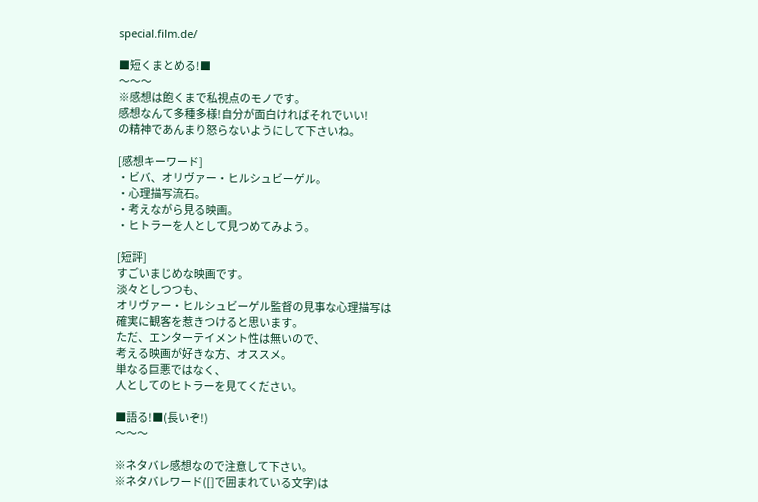special.film.de/

■短くまとめる!■
〜〜〜
※感想は飽くまで私視点のモノです。
感想なんて多種多様!自分が面白ければそれでいい!
の精神であんまり怒らないようにして下さいね。

[感想キーワード]
・ビバ、オリヴァー・ヒルシュビーゲル。
・心理描写流石。
・考えながら見る映画。
・ヒトラーを人として見つめてみよう。

[短評]
すごいまじめな映画です。
淡々としつつも、
オリヴァー・ヒルシュビーゲル監督の見事な心理描写は
確実に観客を惹きつけると思います。
ただ、エンターテイメント性は無いので、
考える映画が好きな方、オススメ。
単なる巨悪ではなく、
人としてのヒトラーを見てください。

■語る!■(長いぞ!)
〜〜〜

※ネタバレ感想なので注意して下さい。
※ネタバレワード([]で囲まれている文字)は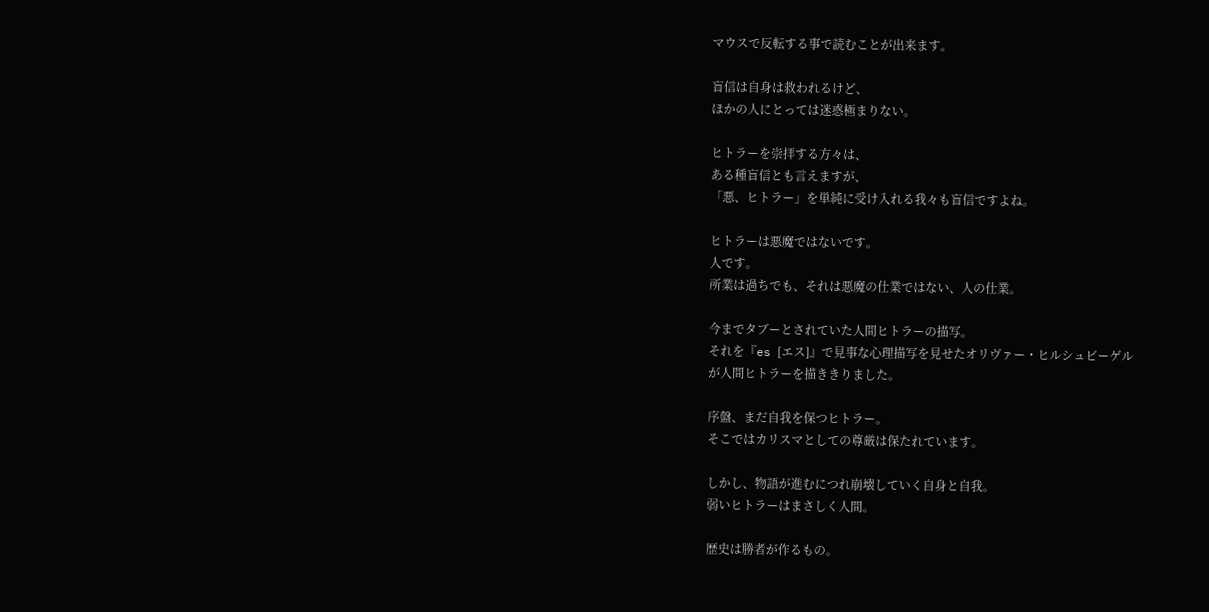マウスで反転する事で読むことが出来ます。

盲信は自身は救われるけど、
ほかの人にとっては迷惑極まりない。

ヒトラーを崇拝する方々は、
ある種盲信とも言えますが、
「悪、ヒトラー」を単純に受け入れる我々も盲信ですよね。

ヒトラーは悪魔ではないです。
人です。
所業は過ちでも、それは悪魔の仕業ではない、人の仕業。

今までタブーとされていた人間ヒトラーの描写。
それを『es [エス]』で見事な心理描写を見せたオリヴァー・ヒルシュビーゲル
が人間ヒトラーを描ききりました。

序盤、まだ自我を保つヒトラー。
そこではカリスマとしての尊厳は保たれています。

しかし、物語が進むにつれ崩壊していく自身と自我。
弱いヒトラーはまさしく人間。

歴史は勝者が作るもの。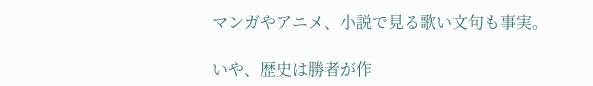マンガやアニメ、小説で見る歌い文句も事実。

いや、歴史は勝者が作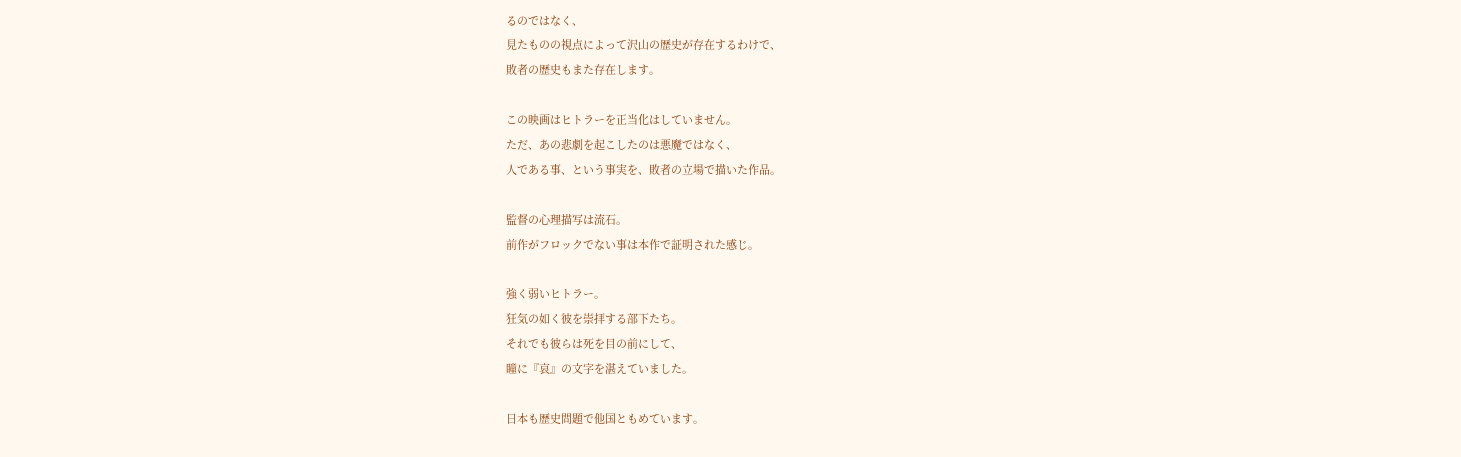るのではなく、
見たものの視点によって沢山の歴史が存在するわけで、
敗者の歴史もまた存在します。

この映画はヒトラーを正当化はしていません。
ただ、あの悲劇を起こしたのは悪魔ではなく、
人である事、という事実を、敗者の立場で描いた作品。

監督の心理描写は流石。
前作がフロックでない事は本作で証明された感じ。

強く弱いヒトラー。
狂気の如く彼を崇拝する部下たち。
それでも彼らは死を目の前にして、
瞳に『哀』の文字を湛えていました。

日本も歴史問題で他国ともめています。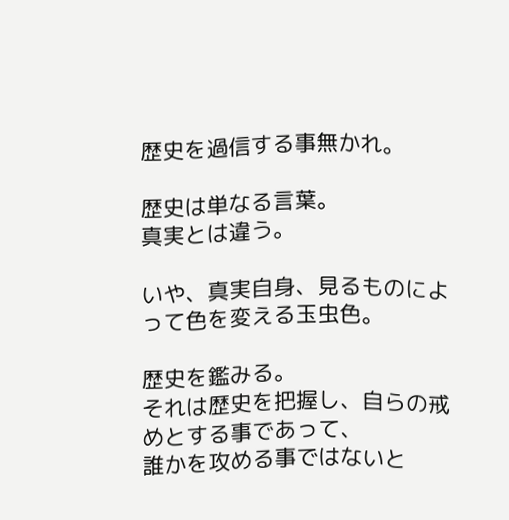歴史を過信する事無かれ。

歴史は単なる言葉。
真実とは違う。

いや、真実自身、見るものによって色を変える玉虫色。

歴史を鑑みる。
それは歴史を把握し、自らの戒めとする事であって、
誰かを攻める事ではないと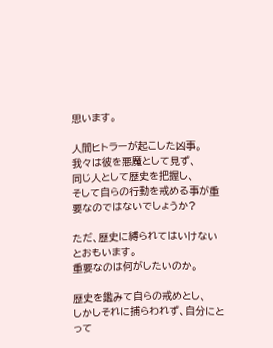思います。

人間ヒトラーが起こした凶事。
我々は彼を悪魔として見ず、
同じ人として歴史を把握し、
そして自らの行動を戒める事が重要なのではないでしょうか?

ただ、歴史に縛られてはいけないとおもいます。
重要なのは何がしたいのか。

歴史を鑑みて自らの戒めとし、
しかしそれに捕らわれず、自分にとって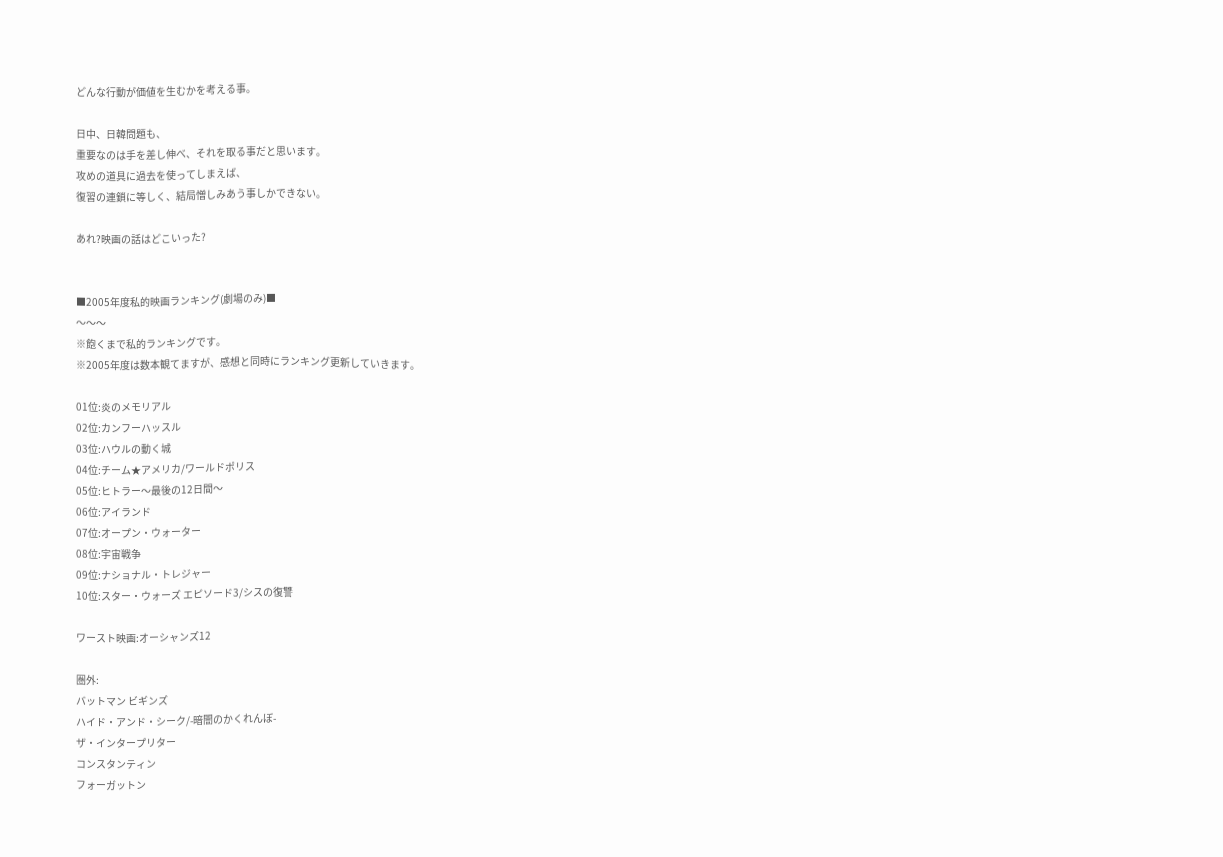どんな行動が価値を生むかを考える事。

日中、日韓問題も、
重要なのは手を差し伸べ、それを取る事だと思います。
攻めの道具に過去を使ってしまえば、
復習の連鎖に等しく、結局憎しみあう事しかできない。

あれ?映画の話はどこいった?


■2005年度私的映画ランキング(劇場のみ)■
〜〜〜
※飽くまで私的ランキングです。
※2005年度は数本観てますが、感想と同時にランキング更新していきます。

01位:炎のメモリアル
02位:カンフーハッスル
03位:ハウルの動く城
04位:チーム★アメリカ/ワールドポリス
05位:ヒトラー〜最後の12日間〜
06位:アイランド
07位:オープン・ウォーター
08位:宇宙戦争
09位:ナショナル・トレジャー
10位:スター・ウォーズ エピソード3/シスの復讐

ワースト映画:オーシャンズ12

圏外:
バットマン ビギンズ
ハイド・アンド・シーク/-暗闇のかくれんぼ-
ザ・インタープリター
コンスタンティン
フォーガットン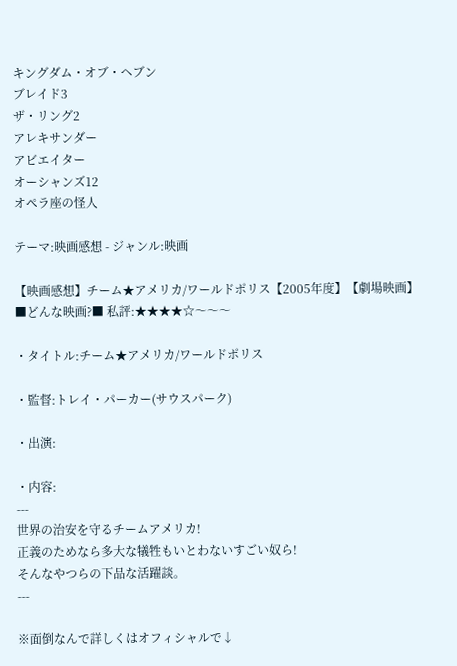キングダム・オブ・ヘブン
ブレイド3
ザ・リング2
アレキサンダー
アビエイター
オーシャンズ12
オペラ座の怪人

テーマ:映画感想 - ジャンル:映画

【映画感想】チーム★アメリカ/ワールドポリス【2005年度】【劇場映画】
■どんな映画?■ 私評:★★★★☆〜〜〜

・タイトル:チーム★アメリカ/ワールドポリス

・監督:トレイ・パーカー(サウスパーク)

・出演:

・内容:
---
世界の治安を守るチームアメリカ!
正義のためなら多大な犠牲もいとわないすごい奴ら!
そんなやつらの下品な活躍談。
---

※面倒なんで詳しくはオフィシャルで↓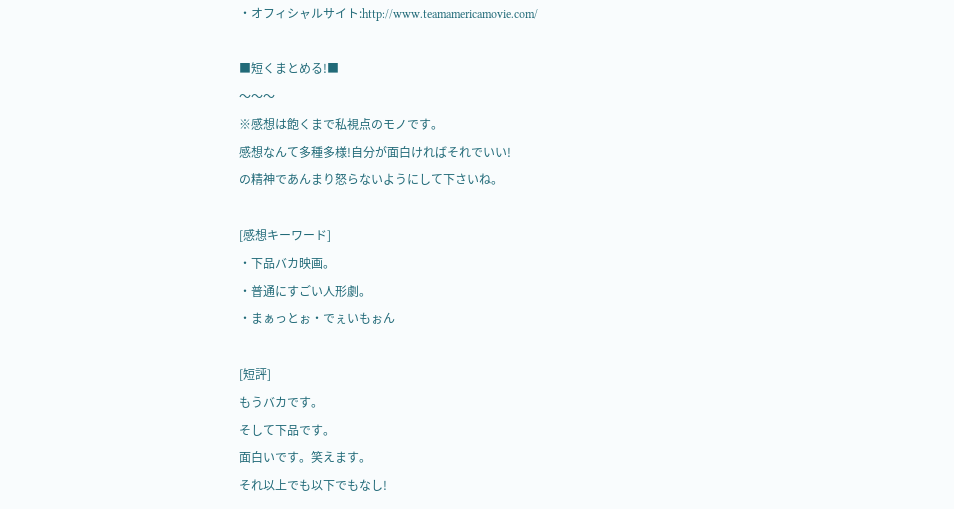・オフィシャルサイト:http://www.teamamericamovie.com/

■短くまとめる!■
〜〜〜
※感想は飽くまで私視点のモノです。
感想なんて多種多様!自分が面白ければそれでいい!
の精神であんまり怒らないようにして下さいね。

[感想キーワード]
・下品バカ映画。
・普通にすごい人形劇。
・まぁっとぉ・でぇいもぉん

[短評]
もうバカです。
そして下品です。
面白いです。笑えます。
それ以上でも以下でもなし!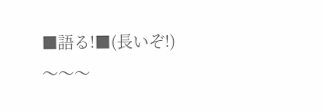■語る!■(長いぞ!)
〜〜〜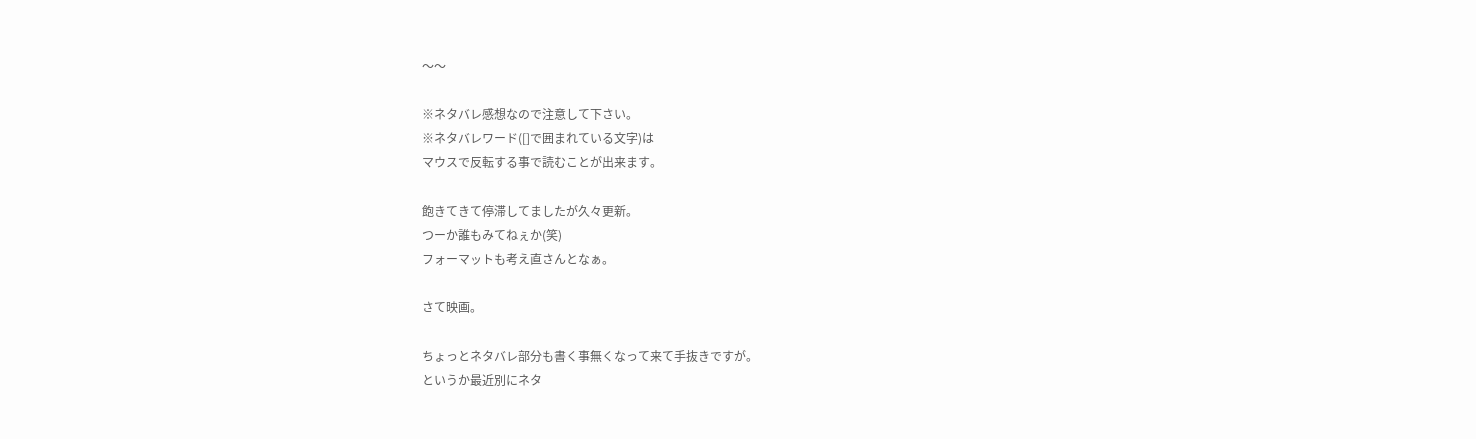〜〜

※ネタバレ感想なので注意して下さい。
※ネタバレワード([]で囲まれている文字)は
マウスで反転する事で読むことが出来ます。

飽きてきて停滞してましたが久々更新。
つーか誰もみてねぇか(笑)
フォーマットも考え直さんとなぁ。

さて映画。

ちょっとネタバレ部分も書く事無くなって来て手抜きですが。
というか最近別にネタ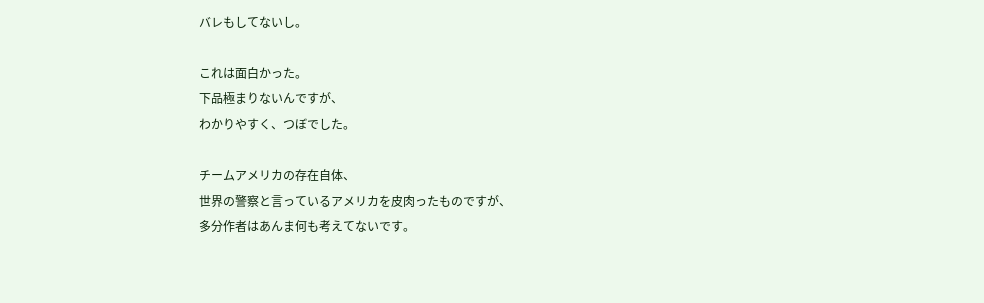バレもしてないし。

これは面白かった。
下品極まりないんですが、
わかりやすく、つぼでした。

チームアメリカの存在自体、
世界の警察と言っているアメリカを皮肉ったものですが、
多分作者はあんま何も考えてないです。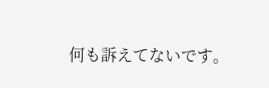何も訴えてないです。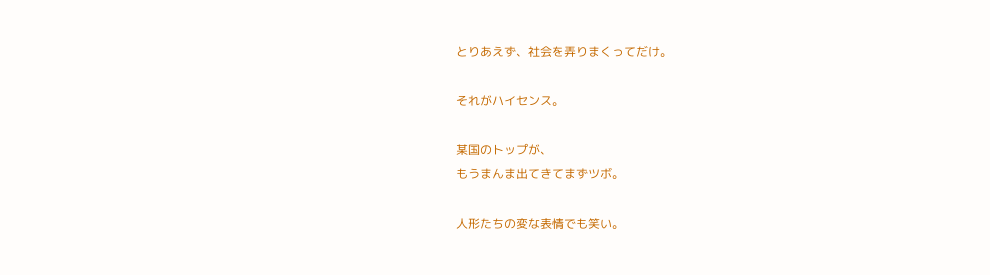とりあえず、社会を弄りまくってだけ。

それがハイセンス。

某国のトップが、
もうまんま出てきてまずツボ。

人形たちの変な表情でも笑い。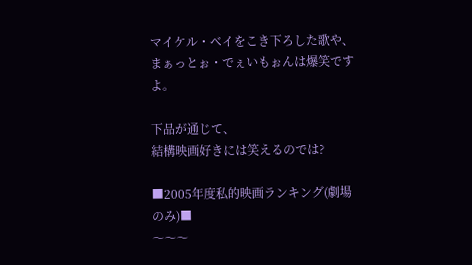マイケル・ベイをこき下ろした歌や、
まぁっとぉ・でぇいもぉんは爆笑ですよ。

下品が通じて、
結構映画好きには笑えるのでは?

■2005年度私的映画ランキング(劇場のみ)■
〜〜〜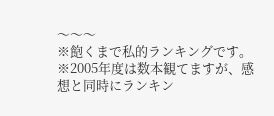〜〜〜
※飽くまで私的ランキングです。
※2005年度は数本観てますが、感想と同時にランキン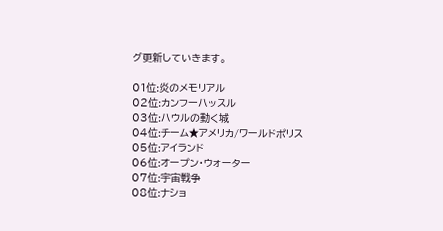グ更新していきます。

01位:炎のメモリアル
02位:カンフーハッスル
03位:ハウルの動く城
04位:チーム★アメリカ/ワールドポリス
05位:アイランド
06位:オープン・ウォーター
07位:宇宙戦争
08位:ナショ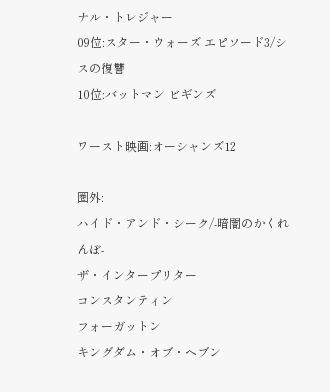ナル・トレジャー
09位:スター・ウォーズ エピソード3/シスの復讐
10位:バットマン ビギンズ

ワースト映画:オーシャンズ12

圏外:
ハイド・アンド・シーク/-暗闇のかくれんぼ-
ザ・インタープリター
コンスタンティン
フォーガットン
キングダム・オブ・ヘブン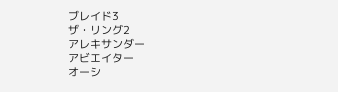ブレイド3
ザ・リング2
アレキサンダー
アビエイター
オーシ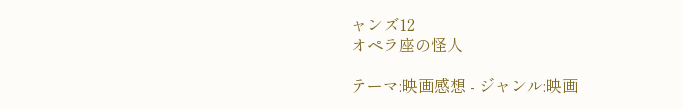ャンズ12
オペラ座の怪人

テーマ:映画感想 - ジャンル:映画